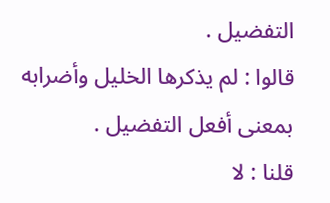التفضيل .
قالوا : لم يذكرها الخليل وأضرابه بمعنى أفعل التفضيل .
قلنا : لا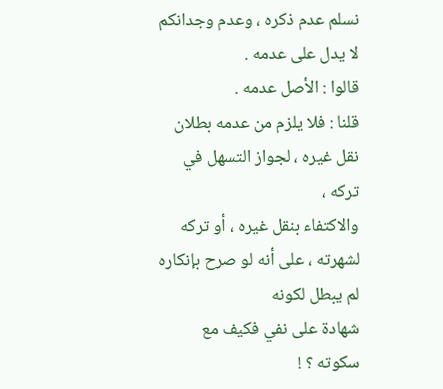نسلم عدم ذكره ، وعدم وجدانكم لا يدل على عدمه .
قالوا : الأصل عدمه .
قلنا : فلا يلزم من عدمه بطلان نقل غيره ، لجواز التسهل في تركه ،
والاكتفاء بنقل غيره ، أو تركه لشهرته ، على أنه لو صرح بإنكاره لم يبطل لكونه
شهادة على نفي فكيف مع سكوته ؟ !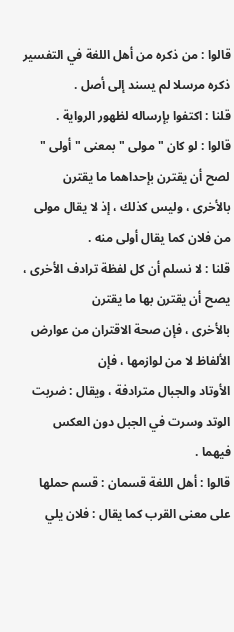قالوا : من ذكره من أهل اللغة في التفسير ذكره مرسلا لم يسند إلى أصل .
قلنا : اكتفوا بإرساله لظهور الرواية .
قالوا : لو كان " مولى " بمعنى " أولى " لصح أن يقترن بإحداهما ما يقترن
بالأخرى ، وليس كذلك ، إذ لا يقال مولى من فلان كما يقال أولى منه .
قلنا : لا نسلم أن كل لفظة ترادف الأخرى ، يصح أن يقترن بها ما يقترن
بالأخرى ، فإن صحة الاقتران من عوارض الألفاظ لا من لوازمها ، فإن
الأوتاد والجبال مترادفة ، ويقال : ضربت الوتد وسرت في الجبل دون العكس
فيهما .
قالوا : أهل اللغة قسمان : قسم حملها على معنى القرب كما يقال : فلان يلي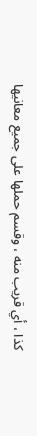كذا ، أي قريب منه ، وقسم حملها على جميع معانيها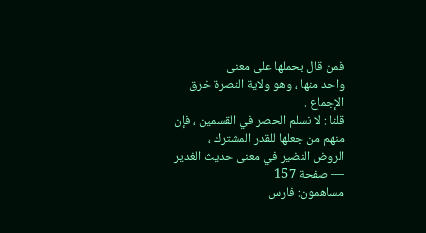فمن قال بحملها على معنى
واحد منها ، وهو ولاية النصرة خرق الإجماع .
قلنا : لا نسلم الحصر في القسمين ، فإن منهم من جعلها للقدر المشترك ،
الروض النضير في معنى حديث الغدير — صفحة 157
مساهمون: فارس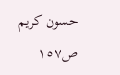حسون كريم
ص١٥٧